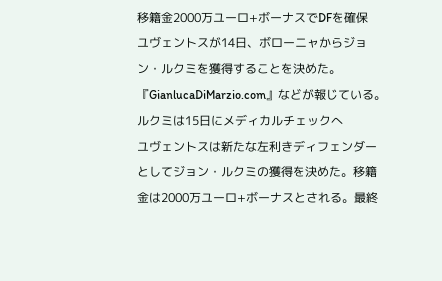移籍金2000万ユーロ+ボーナスでDFを確保
ユヴェントスが14日、ボローニャからジョン・ルクミを獲得することを決めた。『GianlucaDiMarzio.com』などが報じている。
ルクミは15日にメディカルチェックへ
ユヴェントスは新たな左利きディフェンダーとしてジョン・ルクミの獲得を決めた。移籍金は2000万ユーロ+ボーナスとされる。最終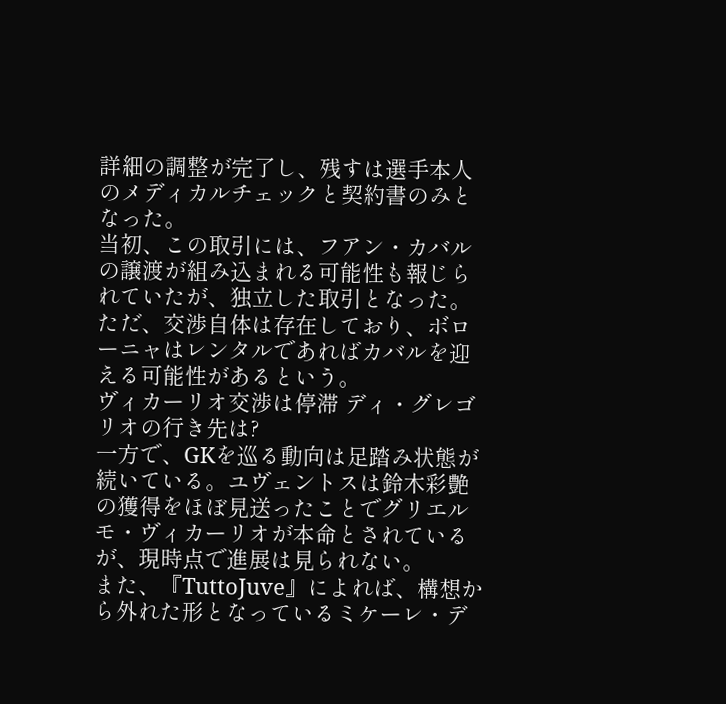詳細の調整が完了し、残すは選手本人のメディカルチェックと契約書のみとなった。
当初、この取引には、フアン・カバルの譲渡が組み込まれる可能性も報じられていたが、独立した取引となった。ただ、交渉自体は存在しており、ボローニャはレンタルであればカバルを迎える可能性があるという。
ヴィカーリオ交渉は停滞 ディ・グレゴリオの行き先は?
一方で、GKを巡る動向は足踏み状態が続いている。ユヴェントスは鈴木彩艶の獲得をほぼ見送ったことでグリエルモ・ヴィカーリオが本命とされているが、現時点で進展は見られない。
また、『TuttoJuve』によれば、構想から外れた形となっているミケーレ・デ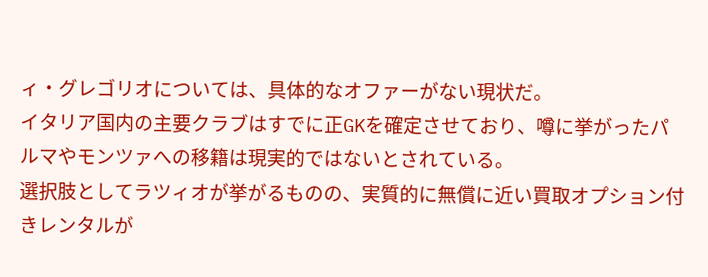ィ・グレゴリオについては、具体的なオファーがない現状だ。
イタリア国内の主要クラブはすでに正GKを確定させており、噂に挙がったパルマやモンツァへの移籍は現実的ではないとされている。
選択肢としてラツィオが挙がるものの、実質的に無償に近い買取オプション付きレンタルが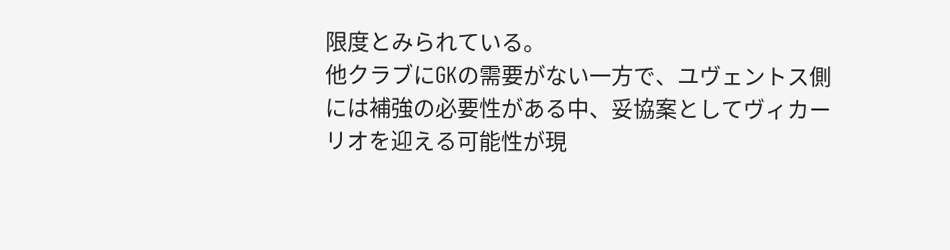限度とみられている。
他クラブにGKの需要がない一方で、ユヴェントス側には補強の必要性がある中、妥協案としてヴィカーリオを迎える可能性が現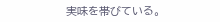実味を帯びている。